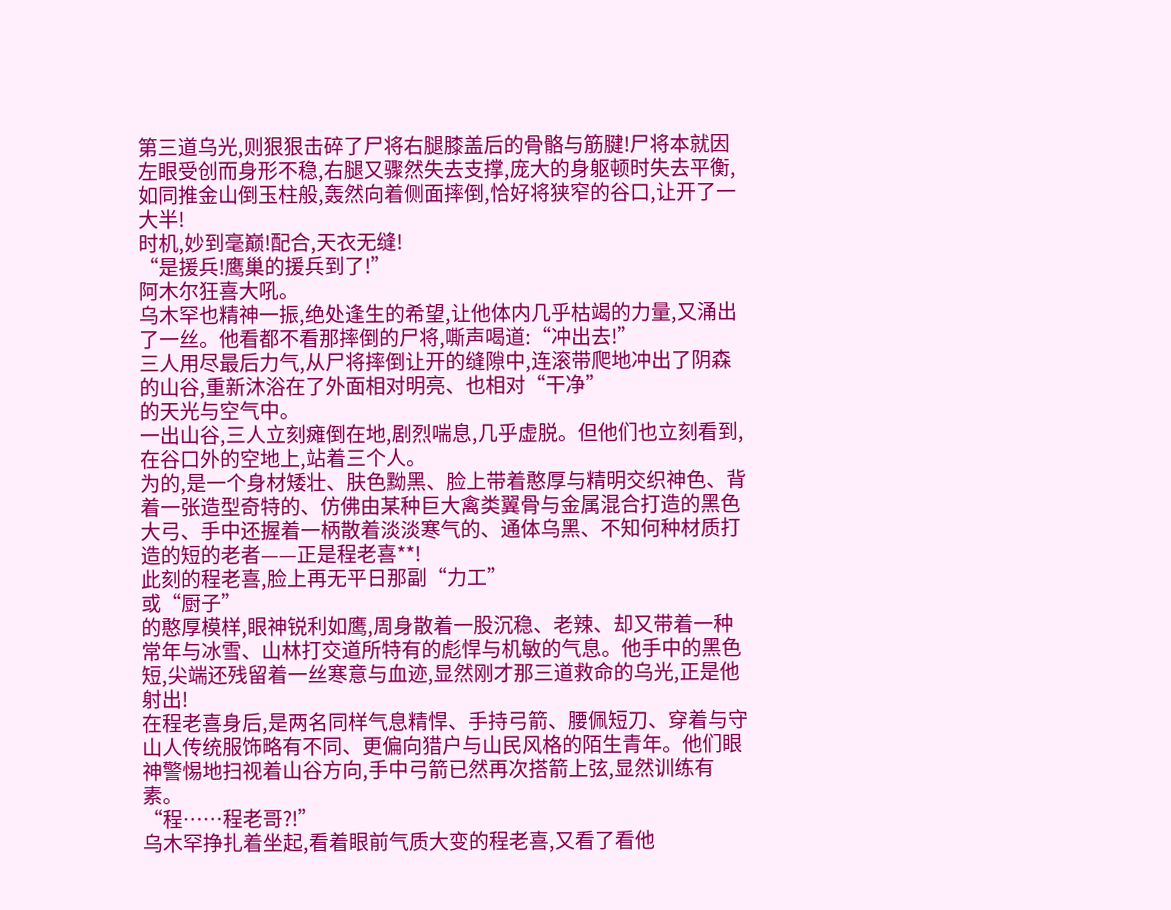第三道乌光,则狠狠击碎了尸将右腿膝盖后的骨骼与筋腱!尸将本就因左眼受创而身形不稳,右腿又骤然失去支撑,庞大的身躯顿时失去平衡,如同推金山倒玉柱般,轰然向着侧面摔倒,恰好将狭窄的谷口,让开了一大半!
时机,妙到毫巅!配合,天衣无缝!
“是援兵!鹰巢的援兵到了!”
阿木尔狂喜大吼。
乌木罕也精神一振,绝处逢生的希望,让他体内几乎枯竭的力量,又涌出了一丝。他看都不看那摔倒的尸将,嘶声喝道:“冲出去!”
三人用尽最后力气,从尸将摔倒让开的缝隙中,连滚带爬地冲出了阴森的山谷,重新沐浴在了外面相对明亮、也相对“干净”
的天光与空气中。
一出山谷,三人立刻瘫倒在地,剧烈喘息,几乎虚脱。但他们也立刻看到,在谷口外的空地上,站着三个人。
为的,是一个身材矮壮、肤色黝黑、脸上带着憨厚与精明交织神色、背着一张造型奇特的、仿佛由某种巨大禽类翼骨与金属混合打造的黑色大弓、手中还握着一柄散着淡淡寒气的、通体乌黑、不知何种材质打造的短的老者——正是程老喜**!
此刻的程老喜,脸上再无平日那副“力工”
或“厨子”
的憨厚模样,眼神锐利如鹰,周身散着一股沉稳、老辣、却又带着一种常年与冰雪、山林打交道所特有的彪悍与机敏的气息。他手中的黑色短,尖端还残留着一丝寒意与血迹,显然刚才那三道救命的乌光,正是他射出!
在程老喜身后,是两名同样气息精悍、手持弓箭、腰佩短刀、穿着与守山人传统服饰略有不同、更偏向猎户与山民风格的陌生青年。他们眼神警惕地扫视着山谷方向,手中弓箭已然再次搭箭上弦,显然训练有素。
“程……程老哥?!”
乌木罕挣扎着坐起,看着眼前气质大变的程老喜,又看了看他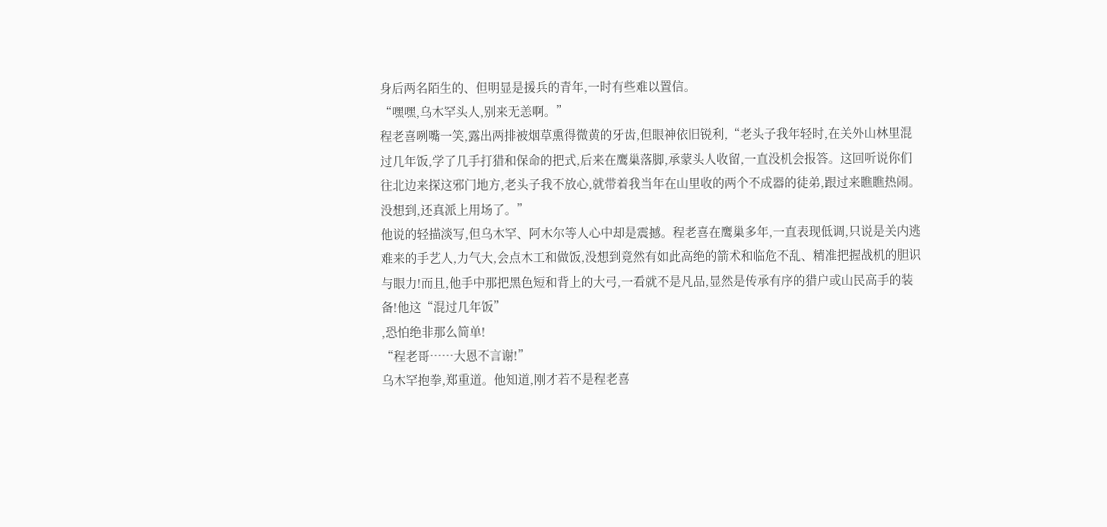身后两名陌生的、但明显是援兵的青年,一时有些难以置信。
“嘿嘿,乌木罕头人,别来无恙啊。”
程老喜咧嘴一笑,露出两排被烟草熏得微黄的牙齿,但眼神依旧锐利,“老头子我年轻时,在关外山林里混过几年饭,学了几手打猎和保命的把式,后来在鹰巢落脚,承蒙头人收留,一直没机会报答。这回听说你们往北边来探这邪门地方,老头子我不放心,就带着我当年在山里收的两个不成器的徒弟,跟过来瞧瞧热闹。没想到,还真派上用场了。”
他说的轻描淡写,但乌木罕、阿木尔等人心中却是震撼。程老喜在鹰巢多年,一直表现低调,只说是关内逃难来的手艺人,力气大,会点木工和做饭,没想到竟然有如此高绝的箭术和临危不乱、精准把握战机的胆识与眼力!而且,他手中那把黑色短和背上的大弓,一看就不是凡品,显然是传承有序的猎户或山民高手的装备!他这“混过几年饭”
,恐怕绝非那么简单!
“程老哥……大恩不言谢!”
乌木罕抱拳,郑重道。他知道,刚才若不是程老喜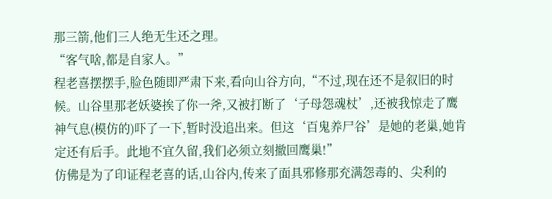那三箭,他们三人绝无生还之理。
“客气啥,都是自家人。”
程老喜摆摆手,脸色随即严肃下来,看向山谷方向,“不过,现在还不是叙旧的时候。山谷里那老妖婆挨了你一斧,又被打断了‘子母怨魂杖’,还被我惊走了鹰神气息(模仿的)吓了一下,暂时没追出来。但这‘百鬼养尸谷’是她的老巢,她肯定还有后手。此地不宜久留,我们必须立刻撤回鹰巢!”
仿佛是为了印证程老喜的话,山谷内,传来了面具邪修那充满怨毒的、尖利的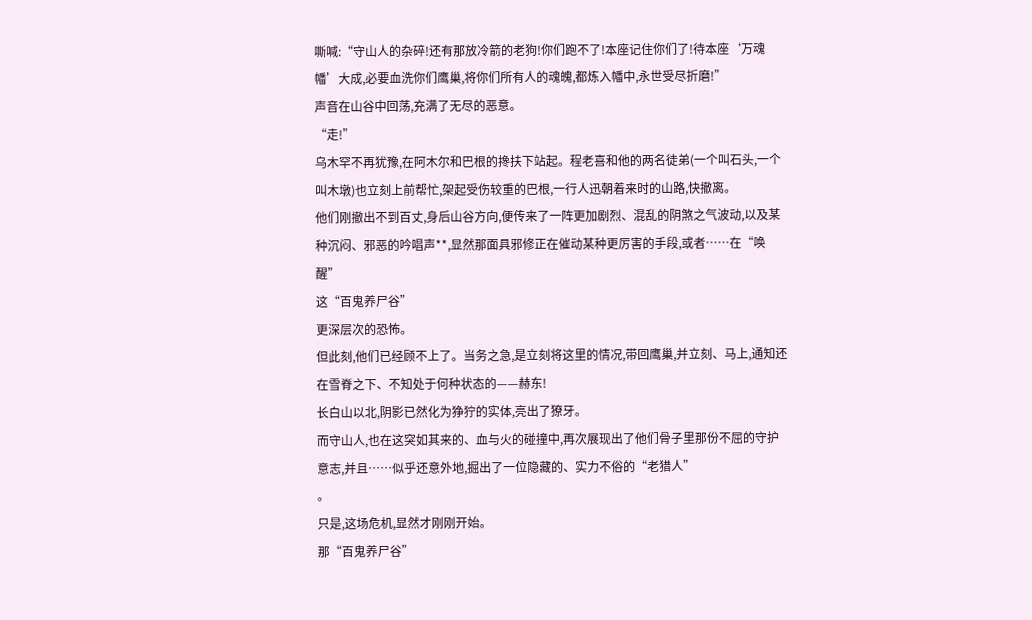嘶喊:“守山人的杂碎!还有那放冷箭的老狗!你们跑不了!本座记住你们了!待本座‘万魂幡’大成,必要血洗你们鹰巢,将你们所有人的魂魄,都炼入幡中,永世受尽折磨!”
声音在山谷中回荡,充满了无尽的恶意。
“走!”
乌木罕不再犹豫,在阿木尔和巴根的搀扶下站起。程老喜和他的两名徒弟(一个叫石头,一个叫木墩)也立刻上前帮忙,架起受伤较重的巴根,一行人迅朝着来时的山路,快撤离。
他们刚撤出不到百丈,身后山谷方向,便传来了一阵更加剧烈、混乱的阴煞之气波动,以及某种沉闷、邪恶的吟唱声**,显然那面具邪修正在催动某种更厉害的手段,或者……在“唤醒”
这“百鬼养尸谷”
更深层次的恐怖。
但此刻,他们已经顾不上了。当务之急,是立刻将这里的情况,带回鹰巢,并立刻、马上,通知还在雪脊之下、不知处于何种状态的——赫东!
长白山以北,阴影已然化为狰狞的实体,亮出了獠牙。
而守山人,也在这突如其来的、血与火的碰撞中,再次展现出了他们骨子里那份不屈的守护意志,并且……似乎还意外地,掘出了一位隐藏的、实力不俗的“老猎人”
。
只是,这场危机,显然才刚刚开始。
那“百鬼养尸谷”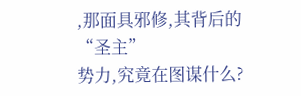,那面具邪修,其背后的“圣主”
势力,究竟在图谋什么?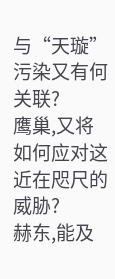与“天璇”
污染又有何关联?
鹰巢,又将如何应对这近在咫尺的威胁?
赫东,能及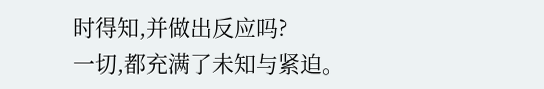时得知,并做出反应吗?
一切,都充满了未知与紧迫。